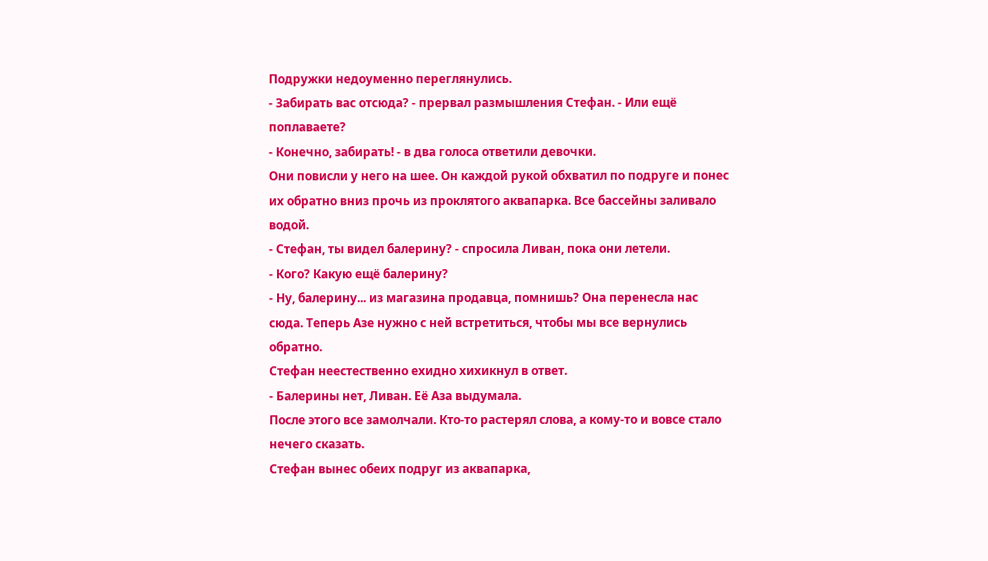Подружки недоуменно переглянулись.
- Забирать вас отсюда? - прервал размышления Стефан. - Или ещё поплаваете?
- Конечно, забирать! - в два голоса ответили девочки.
Они повисли у него на шее. Он каждой рукой обхватил по подруге и понес их обратно вниз прочь из проклятого аквапарка. Все бассейны заливало водой.
- Стефан, ты видел балерину? - спросила Ливан, пока они летели.
- Кого? Какую ещё балерину?
- Ну, балерину... из магазина продавца, помнишь? Она перенесла нас сюда. Теперь Азе нужно с ней встретиться, чтобы мы все вернулись обратно.
Стефан неестественно ехидно хихикнул в ответ.
- Балерины нет, Ливан. Её Аза выдумала.
После этого все замолчали. Кто-то растерял слова, а кому-то и вовсе стало нечего сказать.
Стефан вынес обеих подруг из аквапарка,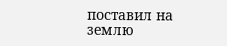поставил на землю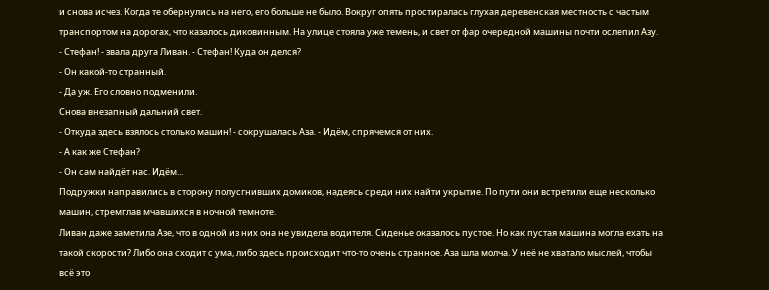и снова исчез. Когда те обернулись на него, его больше не было. Вокруг опять простиралась глухая деревенская местность с частым транспортом на дорогах, что казалось диковинным. На улице стояла уже темень, и свет от фар очередной машины почти ослепил Азу.
- Стефан! - звала друга Ливан. - Стефан! Куда он делся?
- Он какой-то странный.
- Да уж. Его словно подменили.
Снова внезапный дальний свет.
- Откуда здесь взялось столько машин! - сокрушалась Аза. - Идём, спрячемся от них.
- А как же Стефан?
- Он сам найдёт нас. Идём...
Подружки направились в сторону полусгнивших домиков, надеясь среди них найти укрытие. По пути они встретили еще несколько машин, стремглав мчавшихся в ночной темноте.
Ливан даже заметила Азе, что в одной из них она не увидела водителя. Сиденье оказалось пустое. Но как пустая машина могла ехать на такой скорости? Либо она сходит с ума, либо здесь происходит что-то очень странное. Аза шла молча. У неё не хватало мыслей, чтобы всё это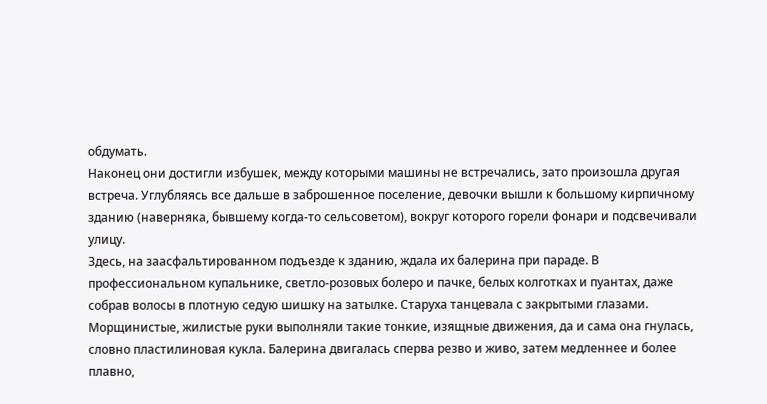обдумать.
Наконец они достигли избушек, между которыми машины не встречались, зато произошла другая встреча. Углубляясь все дальше в заброшенное поселение, девочки вышли к большому кирпичному зданию (наверняка, бывшему когда-то сельсоветом), вокруг которого горели фонари и подсвечивали улицу.
Здесь, на заасфальтированном подъезде к зданию, ждала их балерина при параде. В профессиональном купальнике, светло-розовых болеро и пачке, белых колготках и пуантах, даже собрав волосы в плотную седую шишку на затылке. Старуха танцевала с закрытыми глазами. Морщинистые, жилистые руки выполняли такие тонкие, изящные движения, да и сама она гнулась, словно пластилиновая кукла. Балерина двигалась сперва резво и живо, затем медленнее и более плавно,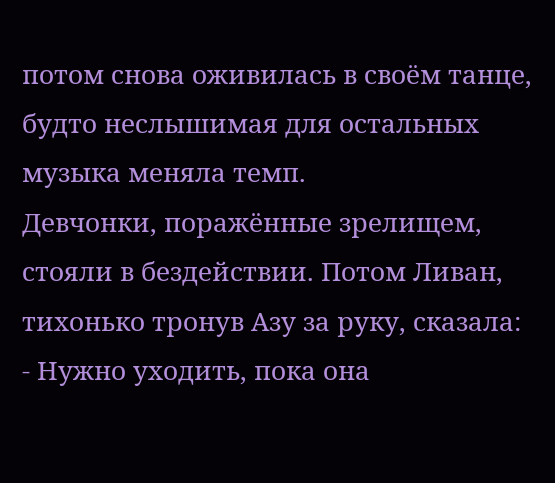потом снова оживилась в своём танце, будто неслышимая для остальных музыка меняла темп.
Девчонки, поражённые зрелищем, стояли в бездействии. Потом Ливан, тихонько тронув Азу за руку, сказала:
- Нужно уходить, пока она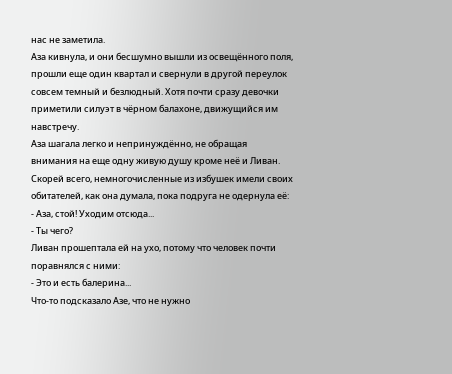нас не заметила.
Аза кивнула, и они бесшумно вышли из освещённого поля, прошли еще один квартал и свернули в другой переулок совсем темный и безлюдный. Хотя почти сразу девочки приметили силуэт в чёрном балахоне, движущийся им навстречу.
Аза шагала легко и непринуждённо, не обращая внимания на еще одну живую душу кроме неё и Ливан. Скорей всего, немногочисленные из избушек имели своих обитателей, как она думала, пока подруга не одернула её:
- Аза, стой! Уходим отсюда...
- Ты чего?
Ливан прошептала ей на ухо, потому что человек почти поравнялся с ними:
- Это и есть балерина...
Что-то подсказало Азе, что не нужно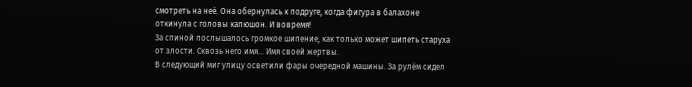смотреть на неё. Она обернулась к подруге, когда фигура в балахоне откинула с головы капюшон. И вовремя!
За спиной послышалось громкое шипение, как только может шипеть старуха от злости. Сквозь него имя... Имя своей жертвы.
В следующий миг улицу осветили фары очередной машины. За рулём сидел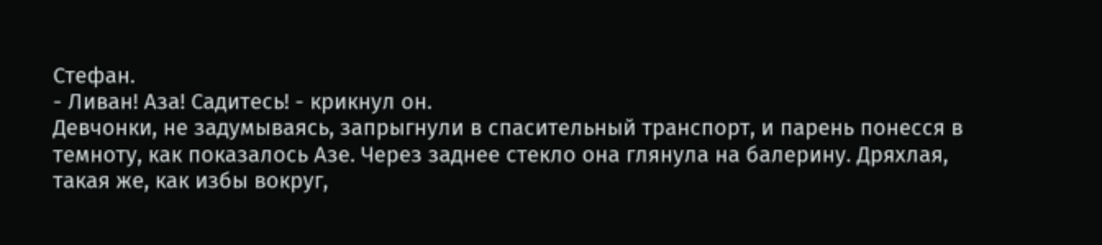Стефан.
- Ливан! Аза! Садитесь! - крикнул он.
Девчонки, не задумываясь, запрыгнули в спасительный транспорт, и парень понесся в темноту, как показалось Азе. Через заднее стекло она глянула на балерину. Дряхлая, такая же, как избы вокруг,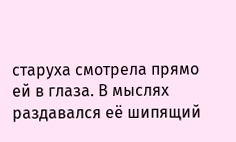старуха смотрела прямо ей в глаза. В мыслях раздавался её шипящий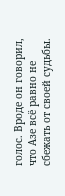голос. Вроде он говорил, что Азе всё равно не сбежать от своей судьбы.